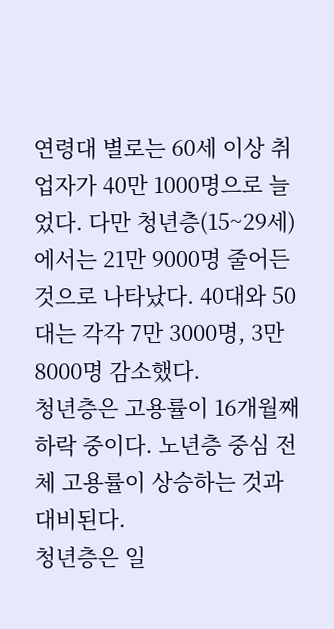연령대 별로는 60세 이상 취업자가 40만 1000명으로 늘었다. 다만 청년층(15~29세)에서는 21만 9000명 줄어든 것으로 나타났다. 40대와 50대는 각각 7만 3000명, 3만 8000명 감소했다.
청년층은 고용률이 16개월째 하락 중이다. 노년층 중심 전체 고용률이 상승하는 것과 대비된다.
청년층은 일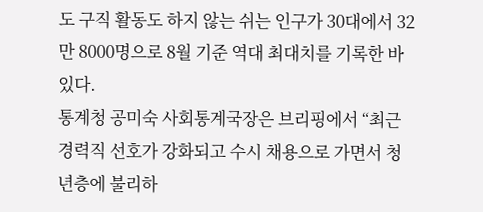도 구직 활동도 하지 않는 쉬는 인구가 30대에서 32만 8000명으로 8월 기준 역대 최대치를 기록한 바 있다.
통계청 공미숙 사회통계국장은 브리핑에서 “최근 경력직 선호가 강화되고 수시 채용으로 가면서 청년층에 불리하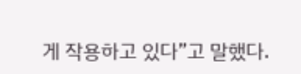게 작용하고 있다”고 말했다.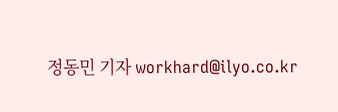정동민 기자 workhard@ilyo.co.kr